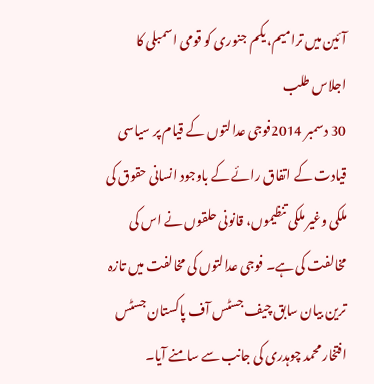آئین میں ترامیم، یکم جنوری کو قومی اسمبلی کا اجلاس طلب
30 دسمبر 2014فوجی عدالتوں کے قیام پر سیاسی قیادت کے اتفاق رائے کے باوجود انسانی حقوق کی ملکی وغیر ملکی تنظیموں، قانونی حلقوں نے اس کی مخالفت کی ہے۔ فوجی عدالتوں کی مخالفت میں تازہ ترین بیان سابق چیف جسٹس آف پاکستان جسٹس افتخار محمد چوہدری کی جانب سے سامنے آیا۔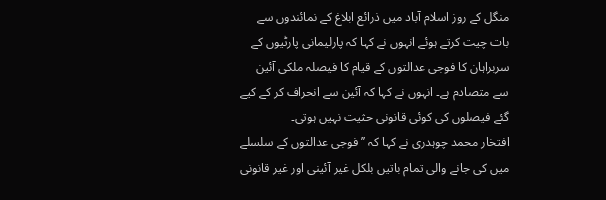منگل کے روز اسلام آباد میں ذرائع ابلاغ کے نمائندوں سے بات چیت کرتے ہوئے انہوں نے کہا کہ پارلیمانی پارٹیوں کے سربراہان کا فوجی عدالتوں کے قیام کا فیصلہ ملکی آئین سے متصادم ہے۔ انہوں نے کہا کہ آئین سے انحراف کر کے کیے گئے فیصلوں کی کوئی قانونی حثیت نہیں ہوتی۔
افتخار محمد چوہدری نے کہا کہ ’’ فوجی عدالتوں کے سلسلے میں کی جانے والی تمام باتیں بلکل غیر آئینی اور غیر قانونی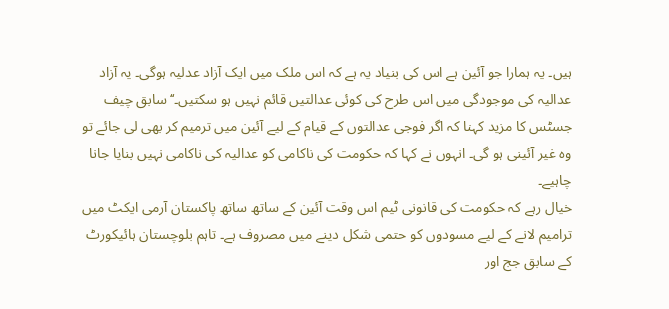ہیں۔ یہ ہمارا جو آئین ہے اس کی بنیاد یہ ہے کہ اس ملک میں ایک آزاد عدلیہ ہوگی۔ یہ آزاد عدالیہ کی موجودگی میں اس طرح کی کوئی عدالتیں قائم نہیں ہو سکتیں۔‘‘ سابق چیف جسٹس کا مزید کہنا کہ اگر فوجی عدالتوں کے قیام کے لیے آئین میں ترمیم کر بھی لی جائے تو وہ غیر آئینی ہو گی۔ انہوں نے کہا کہ حکومت کی ناکامی کو عدالیہ کی ناکامی نہیں بنایا جانا چاہیے۔
خیال رہے کہ حکومت کی قانونی ٹیم اس وقت آئین کے ساتھ ساتھ پاکستان آرمی ایکٹ میں ترامیم لانے کے لیے مسودوں کو حتمی شکل دینے میں مصروف ہے۔ تاہم بلوچستان ہائیکورٹ کے سابق جج اور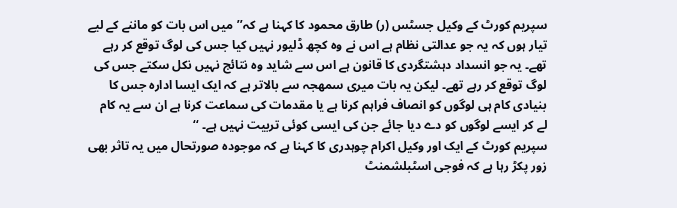سپریم کورٹ کے وکیل جسٹس (ر) طارق محمود کا کہنا ہے کہ’’میں اس بات کو ماننے کے لیے تیار ہوں کہ یہ جو عدالتی نظام ہے اس نے وہ کچھ ڈلیور نہیں کیا جس کی لوگ توقع کر رہے تھے۔ یہ جو انسداد دہشتگردی کا قانون ہے اس سے شاید وہ نتائج نہیں نکل سکتے جس کی لوگ توقع کر رہے تھے۔ لیکن یہ بات میری سمھجہ سے بالاتر ہے کہ ایک ایسا ادارہ جس کا بنیادی کام ہی لوگوں کو انصاف فراہم کرنا ہے یا مقدمات کی سماعت کرنا ہے ان سے یہ کام لے کر ایسے لوگوں کو دے دیا جائے جن کی ایسی کوئی تربیت نہیں ہے۔ ‘‘
سپریم کورٹ کے ایک اور وکیل اکرام چوہدری کا کہنا ہے کہ موجودہ صورتحال میں یہ تاثر بھی زور پکڑ رہا ہے کہ فوجی اسٹبلشمنٹ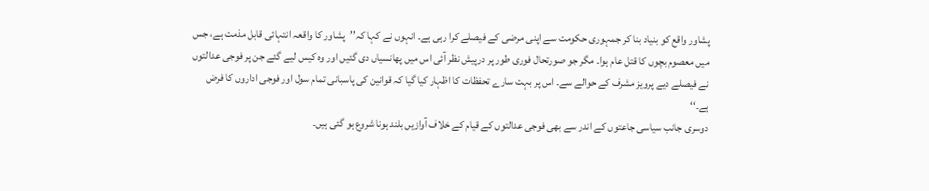پشاور واقع کو بنیاد بنا کر جمہوری حکومت سے اپنی مرضی کے فیصلے کرا رہی ہے۔ انہوں نے کہا کہ’’پشاور کا واقعہ انتہائی قابل مذمت ہے، جس میں معصوم بچوں کا قتل عام ہوا۔ مگر جو صورتحال فوری طور پر درپیش نظر آئی اس میں پھانسیاں دی گئیں اور وہ کیس لیے گئے جن پر فوجی عدالتوں نے فیصلے دیے پرویز مشرف کے حوالے سے۔ اس پر بہت سارے تحفظات کا اظہار کیا گیا کہ قوانین کی پاسبانی تمام سول اور فوجی اداروں کا فرض ہے۔‘‘
دوسری جانب سیاسی جاعتوں کے اندر سے بھی فوجی عدالتوں کے قیام کے خلاف آوازیں بلند ہونا شروع ہو گئی ہیں۔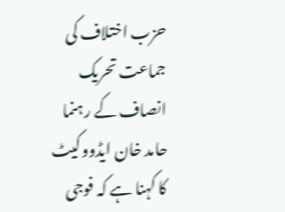حزب اختلاف کی جماعت تحریک انصاف کے رہنما حامد خان ایڈووکیٹ کا کہنا ہے کہ فوجی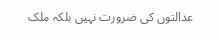عدالتوں کی ضرورت نہیں بلکہ ملک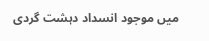میں موجود انسداد دہشت گردی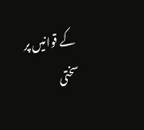کے قوانیں پر سختی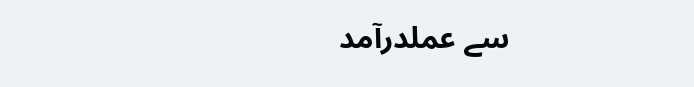سے عملدرآمد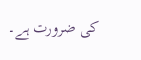کی ضرورت ہے۔